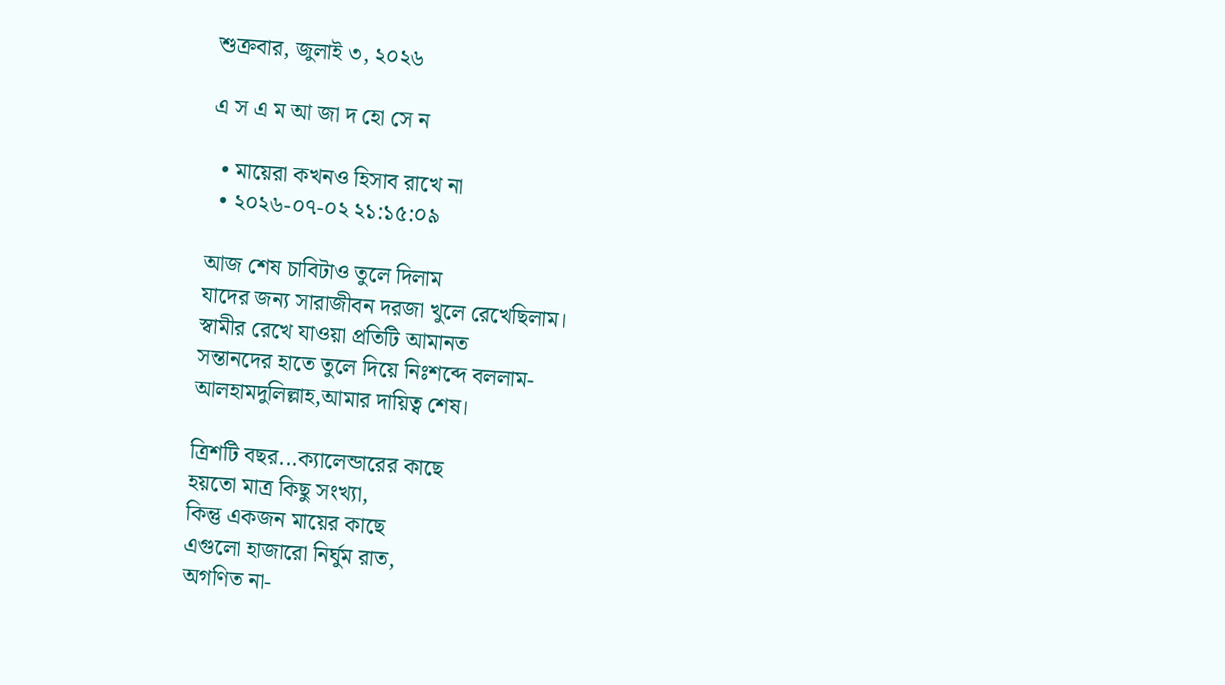শুক্রবার, জুলাই ৩, ২০২৬

এ স এ ম আ জা দ হো সে ন

  • মায়েরা কখনও হিসাব রাখে না
  • ২০২৬-০৭-০২ ২১:১৫:০৯

আজ শেষ চাবিটাও তুলে দিলাম
যাদের জন্য সারাজীবন দরজা খুলে রেখেছিলাম।
স্বামীর রেখে যাওয়া প্রতিটি আমানত
সন্তানদের হাতে তুলে দিয়ে নিঃশব্দে বললাম-
আলহামদুলিল্লাহ,আমার দায়িত্ব শেষ।

ত্রিশটি বছর...ক্যালেন্ডারের কাছে
হয়তো মাত্র কিছু সংখ্যা,
কিন্তু একজন মায়ের কাছে
এগুলো হাজারো নির্ঘুম রাত,
অগণিত না-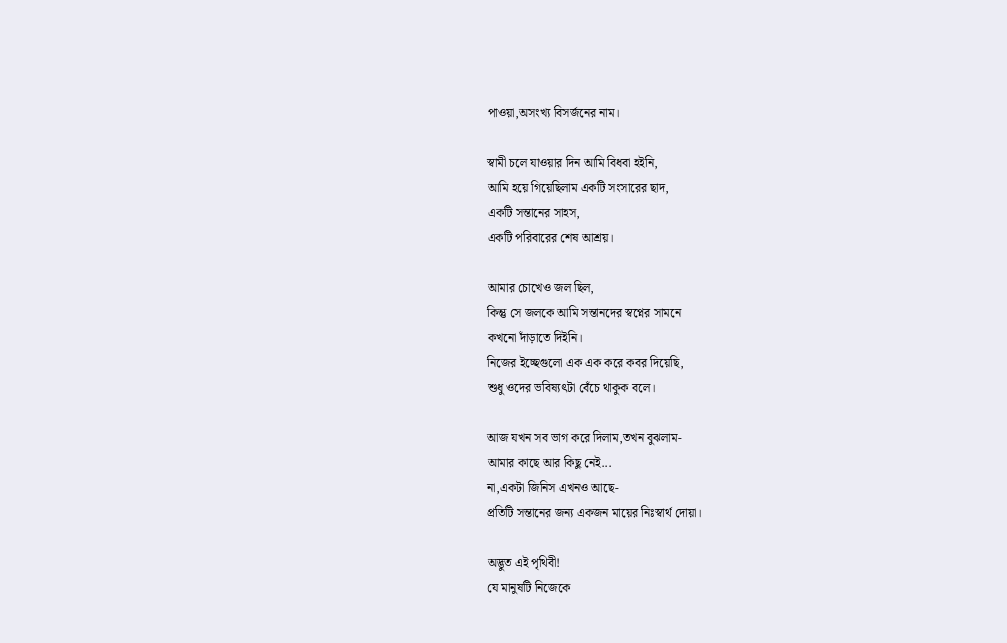পাওয়া,অসংখ্য বিসর্জনের নাম।

স্বামী চলে যাওয়ার দিন আমি বিধবা হইনি,
আমি হয়ে গিয়েছিলাম একটি সংসারের ছাদ,
একটি সন্তানের সাহস,
একটি পরিবারের শেষ আশ্রয়।

আমার চোখেও জল ছিল,
কিন্তু সে জলকে আমি সন্তানদের স্বপ্নের সামনে
কখনো দাঁড়াতে দিইনি।
নিজের ইচ্ছেগুলো এক এক করে কবর দিয়েছি,
শুধু ওদের ভবিষ্যৎটা বেঁচে থাকুক বলে।

আজ যখন সব ভাগ করে দিলাম,তখন বুঝলাম-
আমার কাছে আর কিছু নেই...
না,একটা জিনিস এখনও আছে-
প্রতিটি সন্তানের জন্য একজন মায়ের নিঃস্বার্থ দোয়া।

অদ্ভুত এই পৃথিবী!
যে মানুষটি নিজেকে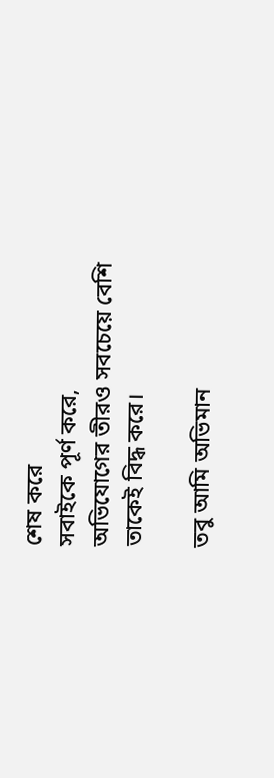শেষ করে
সবাইকে পূর্ণ করে,
অভিযোগের তীরও সবচেয়ে বেশি
তাকেই বিদ্ধ করে।

তবু আমি অভিমান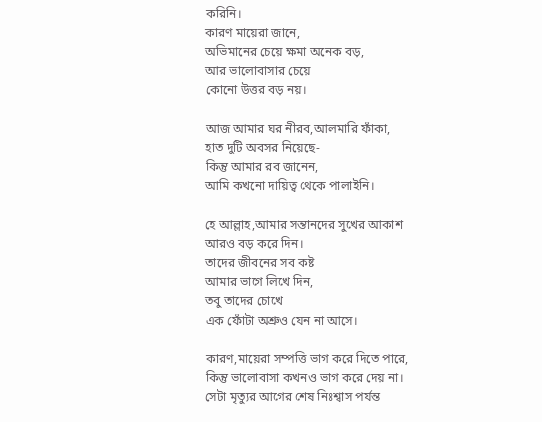করিনি।
কারণ মায়েরা জানে,
অভিমানের চেয়ে ক্ষমা অনেক বড়,
আর ভালোবাসার চেয়ে
কোনো উত্তর বড় নয়।

আজ আমার ঘর নীরব,আলমারি ফাঁকা,
হাত দুটি অবসর নিয়েছে-
কিন্তু আমার রব জানেন,
আমি কখনো দায়িত্ব থেকে পালাইনি।

হে আল্লাহ,আমার সন্তানদের সুখের আকাশ
আরও বড় করে দিন।
তাদের জীবনের সব কষ্ট
আমার ভাগে লিখে দিন,
তবু তাদের চোখে
এক ফোঁটা অশ্রুও যেন না আসে।

কারণ,মায়েরা সম্পত্তি ভাগ করে দিতে পারে,
কিন্তু ভালোবাসা কখনও ভাগ করে দেয় না।
সেটা মৃত্যুর আগের শেষ নিঃশ্বাস পর্যন্ত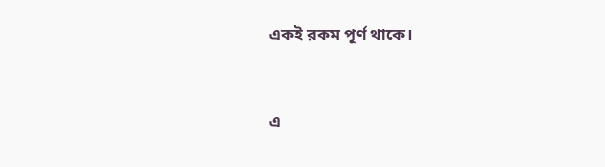একই রকম পূর্ণ থাকে।


এ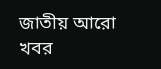জাতীয় আরো খবর